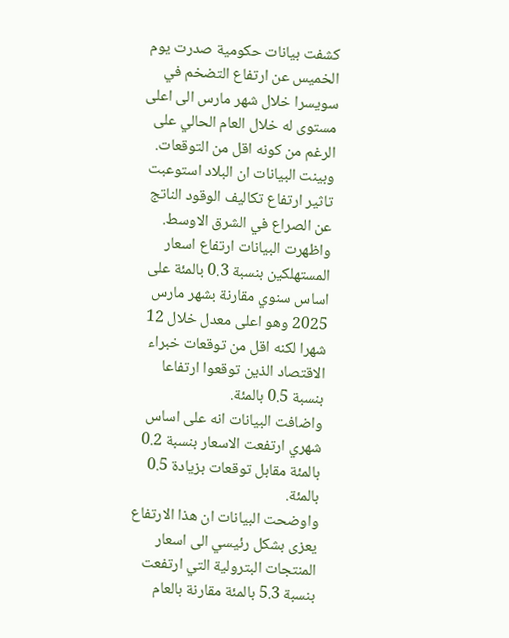كشفت بيانات حكومية صدرت يوم الخميس عن ارتفاع التضخم في سويسرا خلال شهر مارس الى اعلى مستوى له خلال العام الحالي على الرغم من كونه اقل من التوقعات.
وبينت البيانات ان البلاد استوعبت تاثير ارتفاع تكاليف الوقود الناتج عن الصراع في الشرق الاوسط.
واظهرت البيانات ارتفاع اسعار المستهلكين بنسبة 0.3 بالمئة على اساس سنوي مقارنة بشهر مارس 2025 وهو اعلى معدل خلال 12 شهرا لكنه اقل من توقعات خبراء الاقتصاد الذين توقعوا ارتفاعا بنسبة 0.5 بالمئة.
واضافت البيانات انه على اساس شهري ارتفعت الاسعار بنسبة 0.2 بالمئة مقابل توقعات بزيادة 0.5 بالمئة.
واوضحت البيانات ان هذا الارتفاع يعزى بشكل رئيسي الى اسعار المنتجات البترولية التي ارتفعت بنسبة 5.3 بالمئة مقارنة بالعام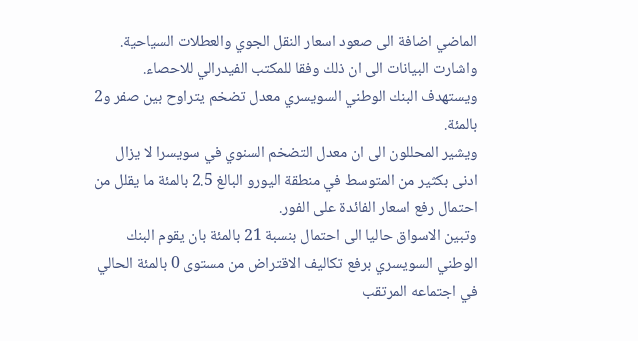الماضي اضافة الى صعود اسعار النقل الجوي والعطلات السياحية.
واشارت البيانات الى ان ذلك وفقا للمكتب الفيدرالي للاحصاء.
ويستهدف البنك الوطني السويسري معدل تضخم يتراوح بين صفر و2 بالمئة.
ويشير المحللون الى ان معدل التضخم السنوي في سويسرا لا يزال ادنى بكثير من المتوسط في منطقة اليورو البالغ 2.5 بالمئة ما يقلل من احتمال رفع اسعار الفائدة على الفور.
وتبين الاسواق حاليا الى احتمال بنسبة 21 بالمئة بان يقوم البنك الوطني السويسري برفع تكاليف الاقتراض من مستوى 0 بالمئة الحالي في اجتماعه المرتقب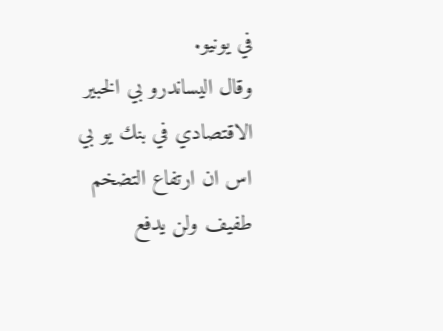في يونيو.
وقال اليساندرو بي الخبير الاقتصادي في بنك يو بي اس ان ارتفاع التضخم طفيف ولن يدفع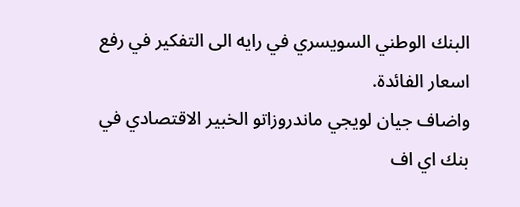البنك الوطني السويسري في رايه الى التفكير في رفع اسعار الفائدة.
واضاف جيان لويجي ماندروزاتو الخبير الاقتصادي في بنك اي اف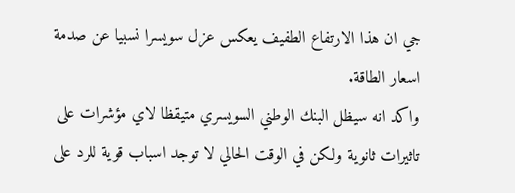جي ان هذا الارتفاع الطفيف يعكس عزل سويسرا نسبيا عن صدمة اسعار الطاقة.
واكد انه سيظل البنك الوطني السويسري متيقظا لاي مؤشرات على تاثيرات ثانوية ولكن في الوقت الحالي لا توجد اسباب قوية للرد على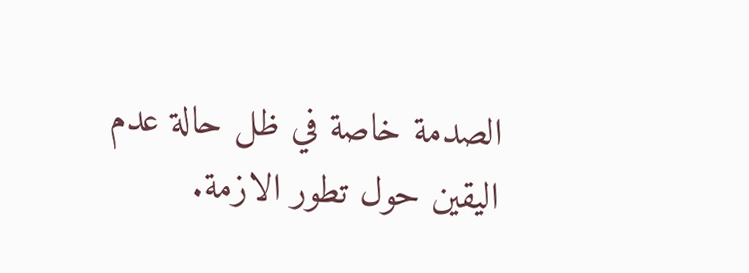الصدمة خاصة في ظل حالة عدم اليقين حول تطور الازمة.